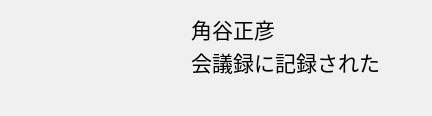角谷正彦
会議録に記録された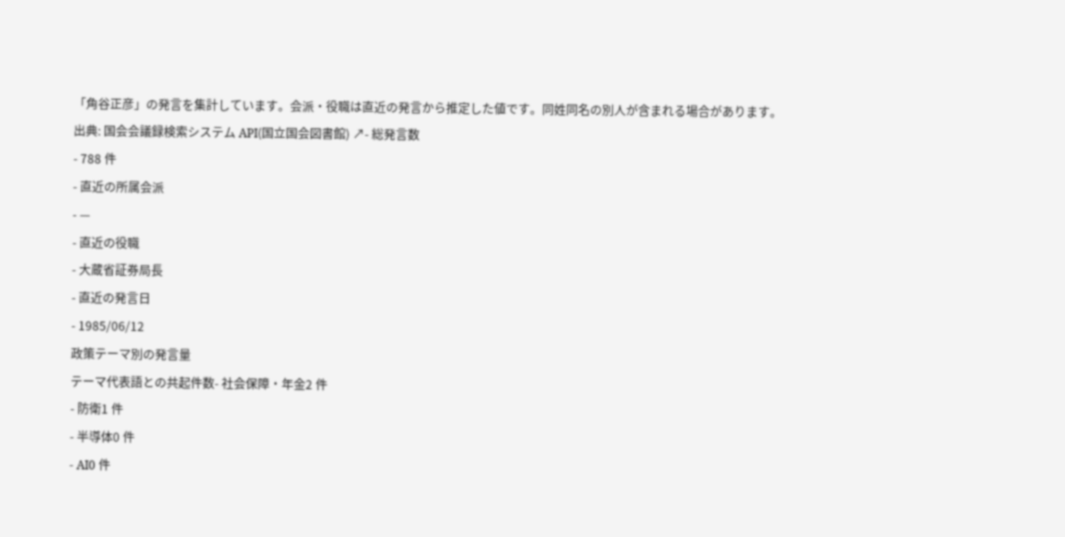「角谷正彦」の発言を集計しています。会派・役職は直近の発言から推定した値です。同姓同名の別人が含まれる場合があります。
出典: 国会会議録検索システム API(国立国会図書館) ↗- 総発言数
- 788 件
- 直近の所属会派
- —
- 直近の役職
- 大蔵省証券局長
- 直近の発言日
- 1985/06/12
政策テーマ別の発言量
テーマ代表語との共起件数- 社会保障・年金2 件
- 防衛1 件
- 半導体0 件
- AI0 件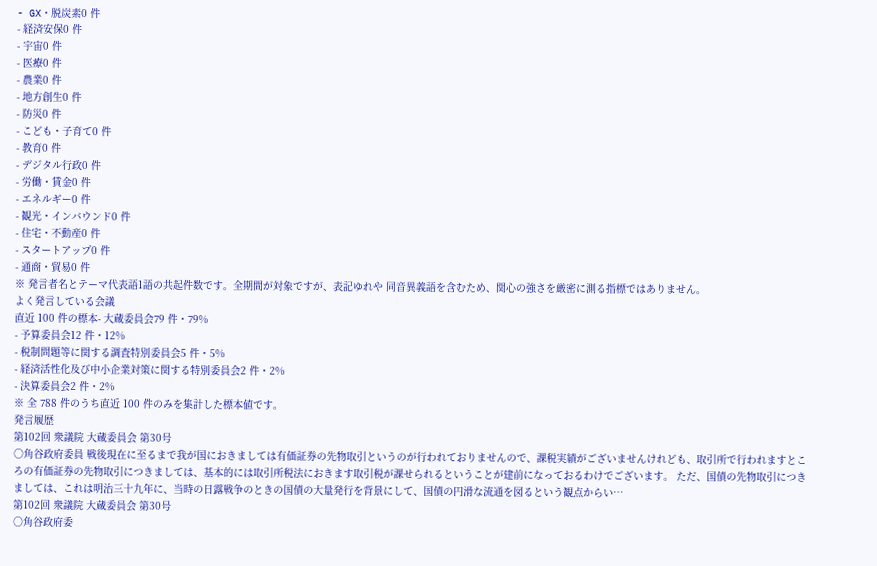- GX・脱炭素0 件
- 経済安保0 件
- 宇宙0 件
- 医療0 件
- 農業0 件
- 地方創生0 件
- 防災0 件
- こども・子育て0 件
- 教育0 件
- デジタル行政0 件
- 労働・賃金0 件
- エネルギー0 件
- 観光・インバウンド0 件
- 住宅・不動産0 件
- スタートアップ0 件
- 通商・貿易0 件
※ 発言者名とテーマ代表語1語の共起件数です。全期間が対象ですが、表記ゆれや 同音異義語を含むため、関心の強さを厳密に測る指標ではありません。
よく発言している会議
直近 100 件の標本- 大蔵委員会79 件・79%
- 予算委員会12 件・12%
- 税制問題等に関する調査特別委員会5 件・5%
- 経済活性化及び中小企業対策に関する特別委員会2 件・2%
- 決算委員会2 件・2%
※ 全 788 件のうち直近 100 件のみを集計した標本値です。
発言履歴
第102回 衆議院 大蔵委員会 第30号
○角谷政府委員 戦後現在に至るまで我が国におきましては有価証券の先物取引というのが行われておりませんので、課税実績がございませんけれども、取引所で行われますところの有価証券の先物取引につきましては、基本的には取引所税法におきます取引税が課せられるということが建前になっておるわけでございます。 ただ、国債の先物取引につきましては、これは明治三十九年に、当時の日露戦争のときの国債の大量発行を背景にして、国債の円滑な流通を図るという観点からい…
第102回 衆議院 大蔵委員会 第30号
○角谷政府委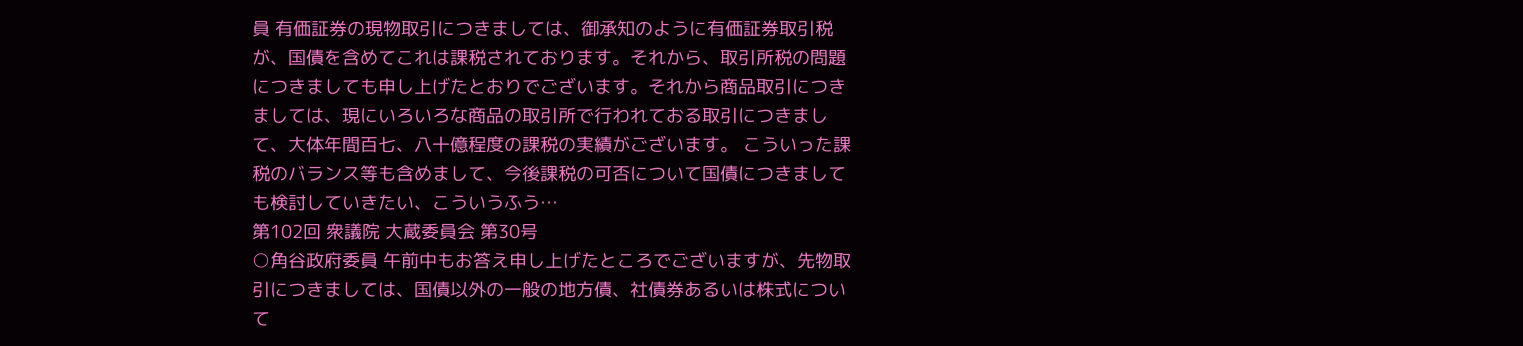員 有価証券の現物取引につきましては、御承知のように有価証券取引税が、国債を含めてこれは課税されております。それから、取引所税の問題につきましても申し上げたとおりでございます。それから商品取引につきましては、現にいろいろな商品の取引所で行われておる取引につきまして、大体年間百七、八十億程度の課税の実績がございます。 こういった課税のバランス等も含めまして、今後課税の可否について国債につきましても検討していきたい、こういうふう…
第102回 衆議院 大蔵委員会 第30号
○角谷政府委員 午前中もお答え申し上げたところでございますが、先物取引につきましては、国債以外の一般の地方債、社債券あるいは株式について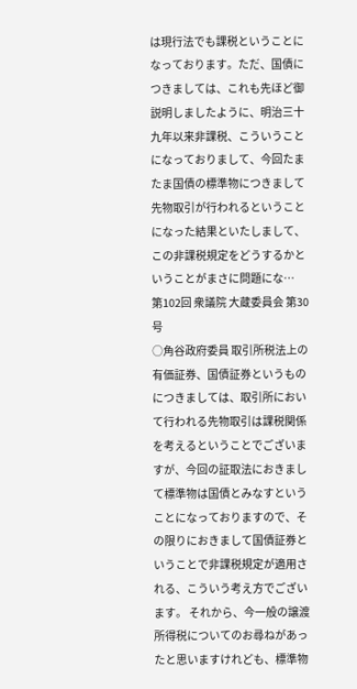は現行法でも課税ということになっております。ただ、国債につきましては、これも先ほど御説明しましたように、明治三十九年以来非課税、こういうことになっておりまして、今回たまたま国債の標準物につきまして先物取引が行われるということになった結果といたしまして、この非課税規定をどうするかということがまさに問題にな…
第102回 衆議院 大蔵委員会 第30号
○角谷政府委員 取引所税法上の有価証券、国債証券というものにつきましては、取引所において行われる先物取引は課税関係を考えるということでございますが、今回の証取法におきまして標準物は国債とみなすということになっておりますので、その限りにおきまして国債証券ということで非課税規定が適用される、こういう考え方でございます。 それから、今一般の譲渡所得税についてのお尋ねがあったと思いますけれども、標準物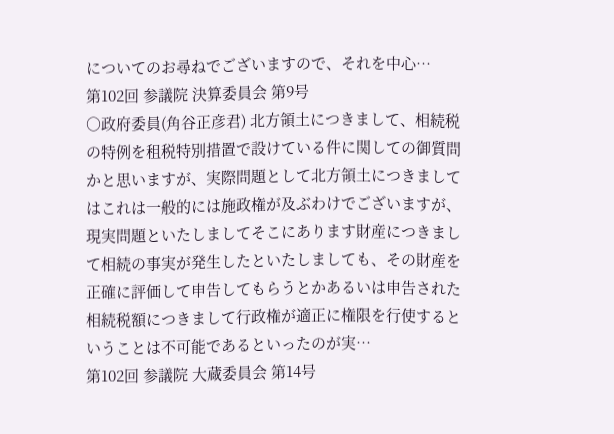についてのお尋ねでございますので、それを中心…
第102回 参議院 決算委員会 第9号
○政府委員(角谷正彦君) 北方領土につきまして、相続税の特例を租税特別措置で設けている件に関しての御質問かと思いますが、実際問題として北方領土につきましてはこれは一般的には施政権が及ぶわけでございますが、現実問題といたしましてそこにあります財産につきまして相続の事実が発生したといたしましても、その財産を正確に評価して申告してもらうとかあるいは申告された相続税額につきまして行政権が適正に権限を行使するということは不可能であるといったのが実…
第102回 参議院 大蔵委員会 第14号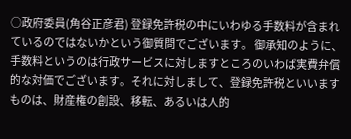○政府委員(角谷正彦君) 登録免許税の中にいわゆる手数料が含まれているのではないかという御質問でございます。 御承知のように、手数料というのは行政サービスに対しますところのいわば実費弁償的な対価でございます。それに対しまして、登録免許税といいますものは、財産権の創設、移転、あるいは人的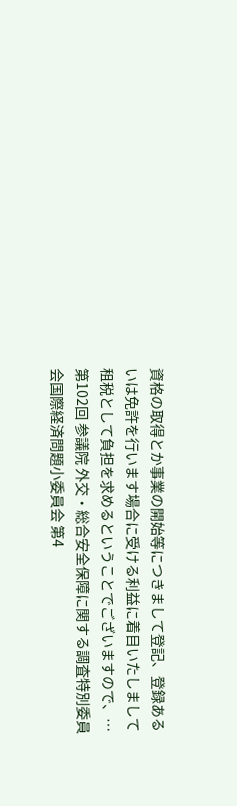資格の取得とか事業の開始等につきまして登記、登録あるいは免許を行います場合に受ける利益に着目いたしまして租税として負担を求めるということでございますので、…
第102回 参議院 外交・総合安全保障に関する調査特別委員会国際経済問題小委員会 第4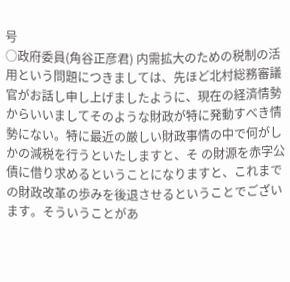号
○政府委員(角谷正彦君) 内需拡大のための税制の活用という問題につきましては、先ほど北村総務審議官がお話し申し上げましたように、現在の経済情勢からいいましてそのような財政が特に発動すべき情勢にない。特に最近の厳しい財政事情の中で何がしかの減税を行うといたしますと、そ の財源を赤字公債に借り求めるということになりますと、これまでの財政改革の歩みを後退させるということでございます。そういうことがあ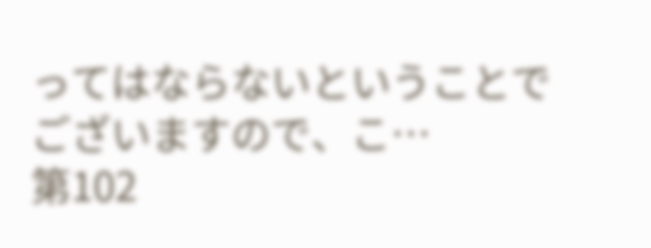ってはならないということでございますので、こ…
第102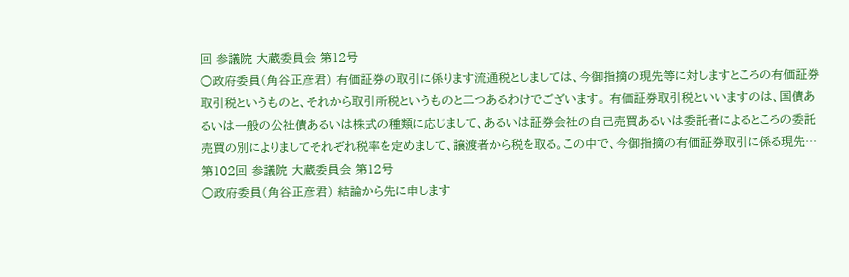回 参議院 大蔵委員会 第12号
○政府委員(角谷正彦君) 有価証券の取引に係ります流通税としましては、今御指摘の現先等に対しますところの有価証券取引税というものと、それから取引所税というものと二つあるわけでございます。 有価証券取引税といいますのは、国債あるいは一般の公社債あるいは株式の種類に応じまして、あるいは証券会社の自己売買あるいは委託者によるところの委託売買の別によりましてそれぞれ税率を定めまして、譲渡者から税を取る。この中で、今御指摘の有価証券取引に係る現先…
第102回 参議院 大蔵委員会 第12号
○政府委員(角谷正彦君) 結論から先に申します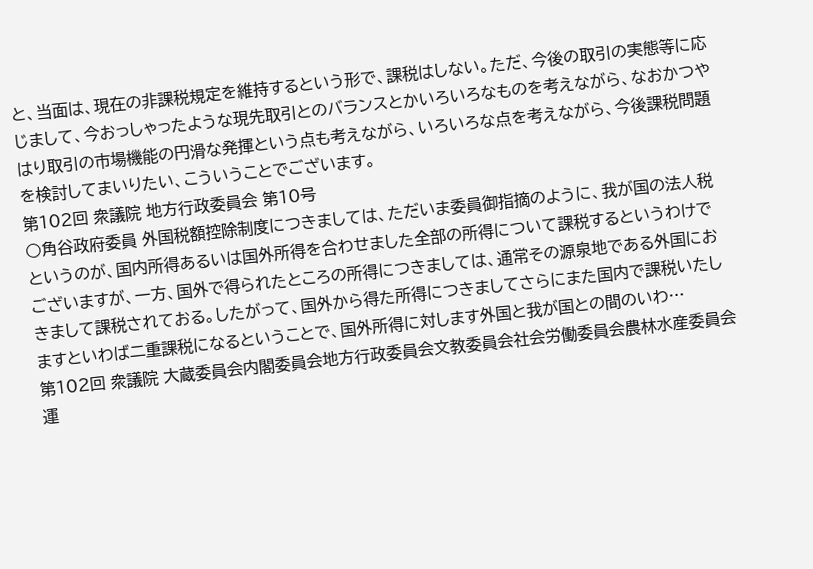と、当面は、現在の非課税規定を維持するという形で、課税はしない。ただ、今後の取引の実態等に応じまして、今おっしゃったような現先取引とのバランスとかいろいろなものを考えながら、なおかつやはり取引の市場機能の円滑な発揮という点も考えながら、いろいろな点を考えながら、今後課税問題を検討してまいりたい、こういうことでございます。
第102回 衆議院 地方行政委員会 第10号
○角谷政府委員 外国税額控除制度につきましては、ただいま委員御指摘のように、我が国の法人税というのが、国内所得あるいは国外所得を合わせました全部の所得について課税するというわけでございますが、一方、国外で得られたところの所得につきましては、通常その源泉地である外国におきまして課税されておる。したがって、国外から得た所得につきましてさらにまた国内で課税いたしますといわば二重課税になるということで、国外所得に対します外国と我が国との間のいわ…
第102回 衆議院 大蔵委員会内閣委員会地方行政委員会文教委員会社会労働委員会農林水産委員会運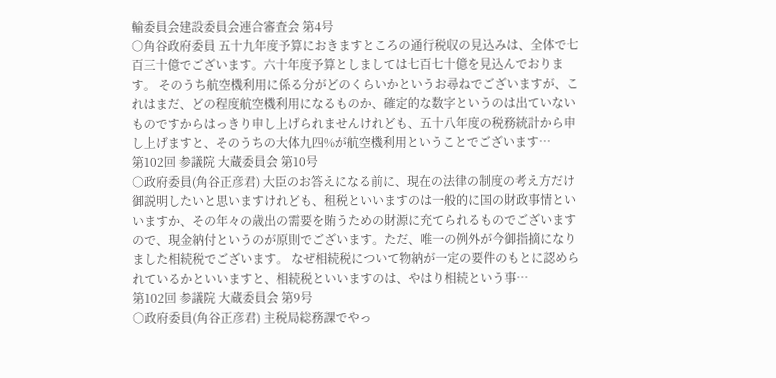輸委員会建設委員会連合審査会 第4号
○角谷政府委員 五十九年度予算におきますところの通行税収の見込みは、全体で七百三十億でございます。六十年度予算としましては七百七十億を見込んでおります。 そのうち航空機利用に係る分がどのくらいかというお尋ねでございますが、これはまだ、どの程度航空機利用になるものか、確定的な数字というのは出ていないものですからはっきり申し上げられませんけれども、五十八年度の税務統計から申し上げますと、そのうちの大体九四%が航空機利用ということでございます…
第102回 参議院 大蔵委員会 第10号
○政府委員(角谷正彦君) 大臣のお答えになる前に、現在の法律の制度の考え方だけ御説明したいと思いますけれども、租税といいますのは一般的に国の財政事情といいますか、その年々の歳出の需要を賄うための財源に充てられるものでございますので、現金納付というのが原則でございます。ただ、唯一の例外が今御指摘になりました相続税でございます。 なぜ相続税について物納が一定の要件のもとに認められているかといいますと、相続税といいますのは、やはり相続という事…
第102回 参議院 大蔵委員会 第9号
○政府委員(角谷正彦君) 主税局総務課でやっ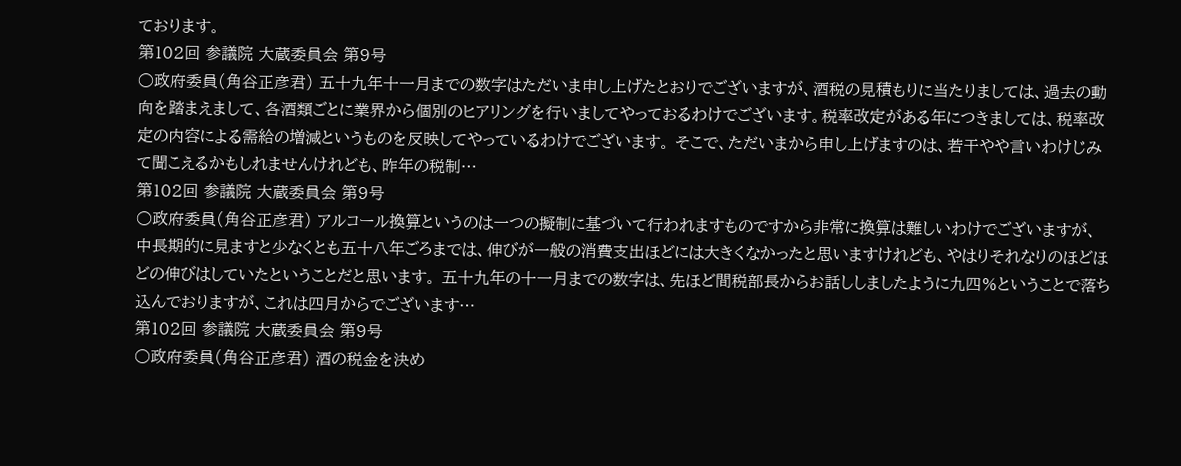ております。
第102回 参議院 大蔵委員会 第9号
○政府委員(角谷正彦君) 五十九年十一月までの数字はただいま申し上げたとおりでございますが、酒税の見積もりに当たりましては、過去の動向を踏まえまして、各酒類ごとに業界から個別のヒアリングを行いましてやっておるわけでございます。税率改定がある年につきましては、税率改定の内容による需給の増減というものを反映してやっているわけでございます。 そこで、ただいまから申し上げますのは、若干やや言いわけじみて聞こえるかもしれませんけれども、昨年の税制…
第102回 参議院 大蔵委員会 第9号
○政府委員(角谷正彦君) アルコール換算というのは一つの擬制に基づいて行われますものですから非常に換算は難しいわけでございますが、中長期的に見ますと少なくとも五十八年ごろまでは、伸びが一般の消費支出ほどには大きくなかったと思いますけれども、やはりそれなりのほどほどの伸びはしていたということだと思います。 五十九年の十一月までの数字は、先ほど間税部長からお話ししましたように九四%ということで落ち込んでおりますが、これは四月からでございます…
第102回 参議院 大蔵委員会 第9号
○政府委員(角谷正彦君) 酒の税金を決め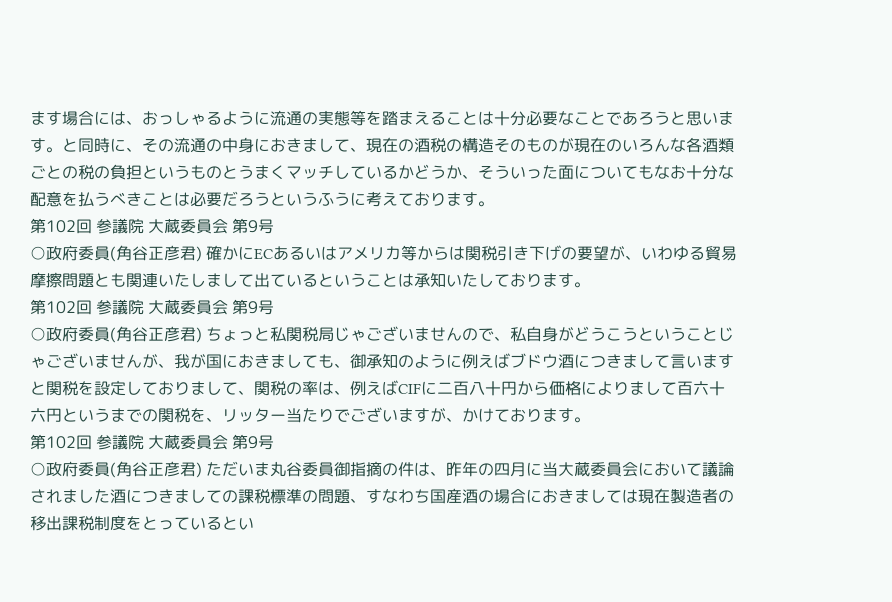ます場合には、おっしゃるように流通の実態等を踏まえることは十分必要なことであろうと思います。と同時に、その流通の中身におきまして、現在の酒税の構造そのものが現在のいろんな各酒類ごとの税の負担というものとうまくマッチしているかどうか、そういった面についてもなお十分な配意を払うべきことは必要だろうというふうに考えております。
第102回 参議院 大蔵委員会 第9号
○政府委員(角谷正彦君) 確かにECあるいはアメリカ等からは関税引き下げの要望が、いわゆる貿易摩擦問題とも関連いたしまして出ているということは承知いたしております。
第102回 参議院 大蔵委員会 第9号
○政府委員(角谷正彦君) ちょっと私関税局じゃございませんので、私自身がどうこうということじゃございませんが、我が国におきましても、御承知のように例えばブドウ酒につきまして言いますと関税を設定しておりまして、関税の率は、例えばCIFに二百八十円から価格によりまして百六十六円というまでの関税を、リッター当たりでございますが、かけております。
第102回 参議院 大蔵委員会 第9号
○政府委員(角谷正彦君) ただいま丸谷委員御指摘の件は、昨年の四月に当大蔵委員会において議論されました酒につきましての課税標準の問題、すなわち国産酒の場合におきましては現在製造者の移出課税制度をとっているとい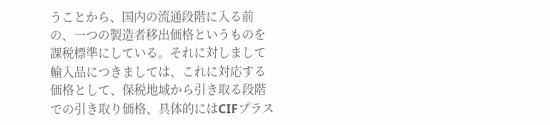うことから、国内の流通段階に入る前の、一つの製造者移出価格というものを課税標準にしている。それに対しまして輸入品につきましては、これに対応する価格として、保税地域から引き取る段階での引き取り価格、具体的にはCIFプラス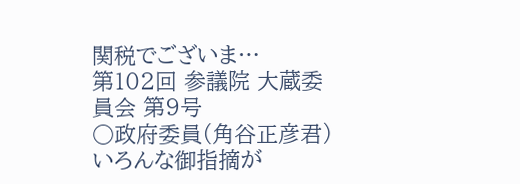関税でございま…
第102回 参議院 大蔵委員会 第9号
○政府委員(角谷正彦君) いろんな御指摘が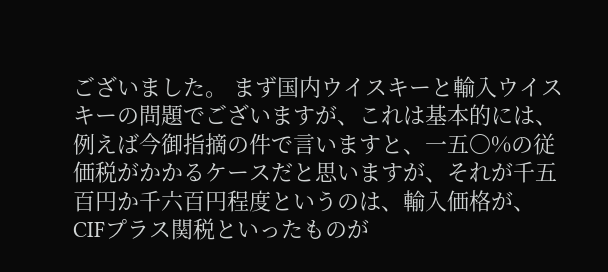ございました。 まず国内ウイスキーと輸入ウイスキーの問題でございますが、これは基本的には、例えば今御指摘の件で言いますと、一五〇%の従価税がかかるケースだと思いますが、それが千五百円か千六百円程度というのは、輸入価格が、CIFプラス関税といったものが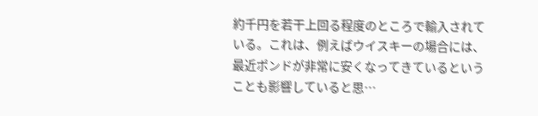約千円を若干上回る程度のところで輸入されている。これは、例えばウイスキーの場合には、最近ポンドが非常に安くなってきているということも影響していると思…